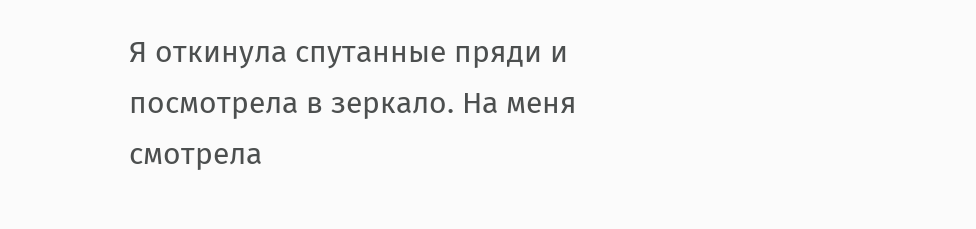Я откинула спутанные пряди и посмотрела в зеркало. На меня смотрела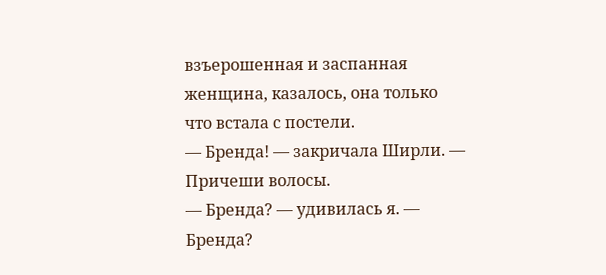взъерошенная и заспанная женщина, казалось, она только что встала с постели.
— Бренда! — закричала Ширли. — Причеши волосы.
— Бренда? — удивилась я. — Бренда?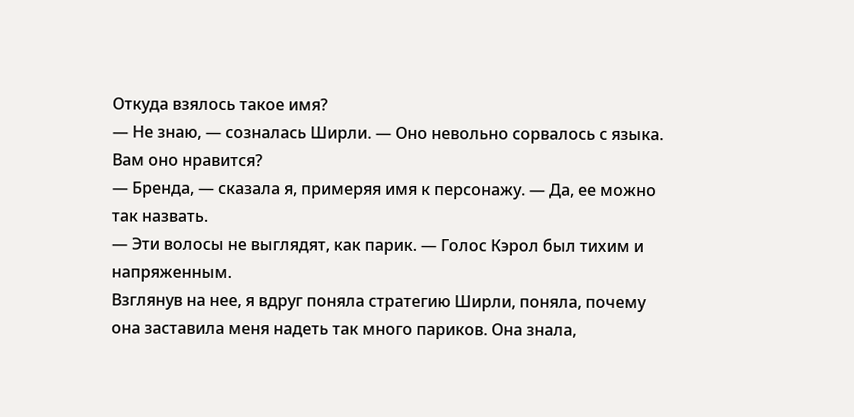Откуда взялось такое имя?
— Не знаю, — созналась Ширли. — Оно невольно сорвалось с языка. Вам оно нравится?
— Бренда, — сказала я, примеряя имя к персонажу. — Да, ее можно так назвать.
— Эти волосы не выглядят, как парик. — Голос Кэрол был тихим и напряженным.
Взглянув на нее, я вдруг поняла стратегию Ширли, поняла, почему она заставила меня надеть так много париков. Она знала,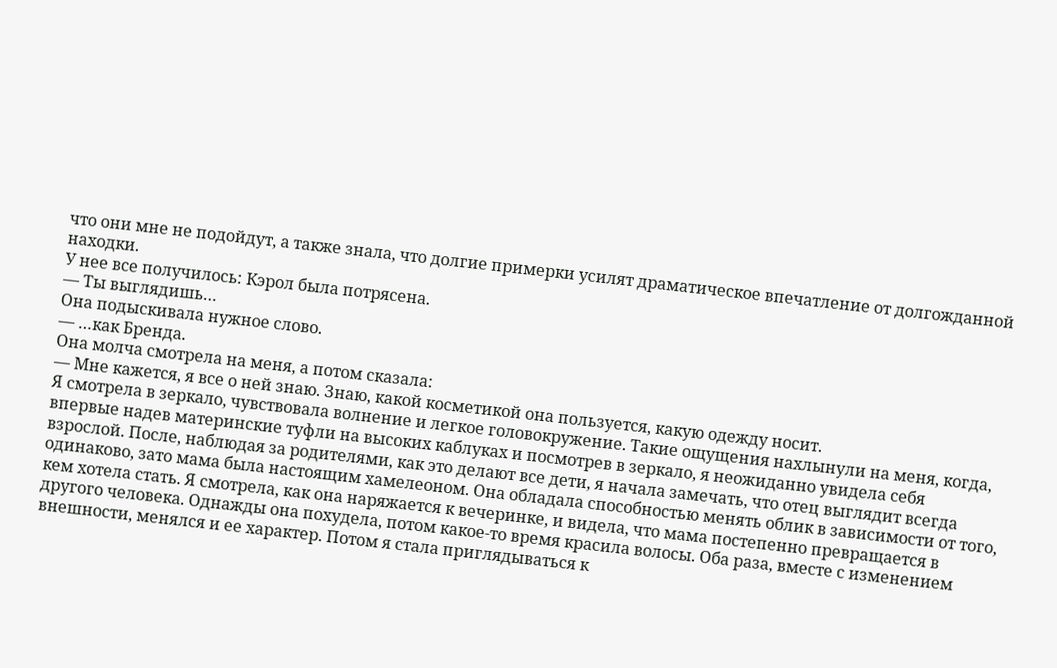что они мне не подойдут, а также знала, что долгие примерки усилят драматическое впечатление от долгожданной находки.
У нее все получилось: Кэрол была потрясена.
— Ты выглядишь…
Она подыскивала нужное слово.
— …как Бренда.
Она молча смотрела на меня, а потом сказала:
— Мне кажется, я все о ней знаю. Знаю, какой косметикой она пользуется, какую одежду носит.
Я смотрела в зеркало, чувствовала волнение и легкое головокружение. Такие ощущения нахлынули на меня, когда, впервые надев материнские туфли на высоких каблуках и посмотрев в зеркало, я неожиданно увидела себя взрослой. После, наблюдая за родителями, как это делают все дети, я начала замечать, что отец выглядит всегда одинаково, зато мама была настоящим хамелеоном. Она обладала способностью менять облик в зависимости от того, кем хотела стать. Я смотрела, как она наряжается к вечеринке, и видела, что мама постепенно превращается в другого человека. Однажды она похудела, потом какое-то время красила волосы. Оба раза, вместе с изменением внешности, менялся и ее характер. Потом я стала приглядываться к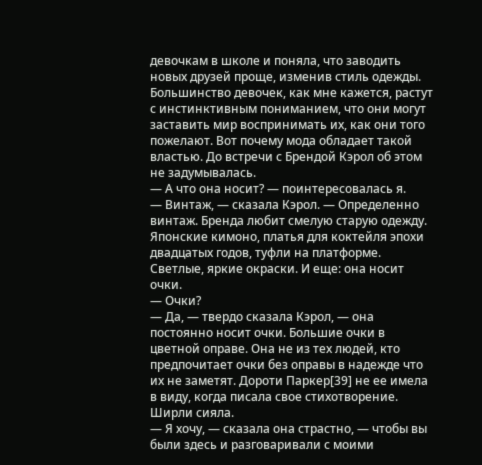девочкам в школе и поняла, что заводить новых друзей проще, изменив стиль одежды.
Большинство девочек, как мне кажется, растут с инстинктивным пониманием, что они могут заставить мир воспринимать их, как они того пожелают. Вот почему мода обладает такой властью. До встречи с Брендой Кэрол об этом не задумывалась.
— А что она носит? — поинтересовалась я.
— Винтаж, — сказала Кэрол. — Определенно винтаж. Бренда любит смелую старую одежду. Японские кимоно, платья для коктейля эпохи двадцатых годов, туфли на платформе. Светлые, яркие окраски. И еще: она носит очки.
— Очки?
— Да, — твердо сказала Кэрол, — она постоянно носит очки. Большие очки в цветной оправе. Она не из тех людей, кто предпочитает очки без оправы в надежде что их не заметят. Дороти Паркер[39] не ее имела в виду, когда писала свое стихотворение.
Ширли сияла.
— Я хочу, — сказала она страстно, — чтобы вы были здесь и разговаривали с моими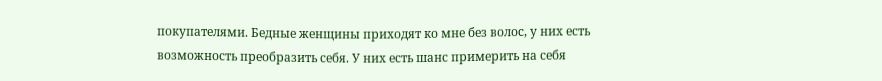покупателями. Бедные женщины приходят ко мне без волос, у них есть возможность преобразить себя. У них есть шанс примерить на себя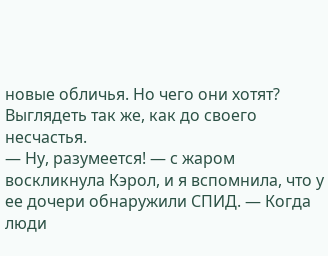новые обличья. Но чего они хотят? Выглядеть так же, как до своего несчастья.
— Ну, разумеется! — с жаром воскликнула Кэрол, и я вспомнила, что у ее дочери обнаружили СПИД. — Когда люди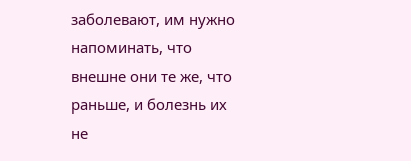заболевают, им нужно напоминать, что внешне они те же, что раньше, и болезнь их не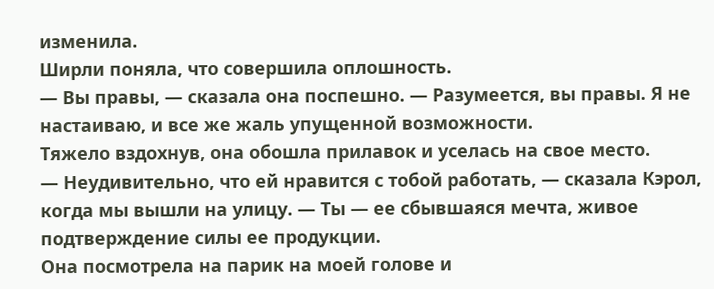изменила.
Ширли поняла, что совершила оплошность.
— Вы правы, — сказала она поспешно. — Разумеется, вы правы. Я не настаиваю, и все же жаль упущенной возможности.
Тяжело вздохнув, она обошла прилавок и уселась на свое место.
— Неудивительно, что ей нравится с тобой работать, — сказала Кэрол, когда мы вышли на улицу. — Ты — ее сбывшаяся мечта, живое подтверждение силы ее продукции.
Она посмотрела на парик на моей голове и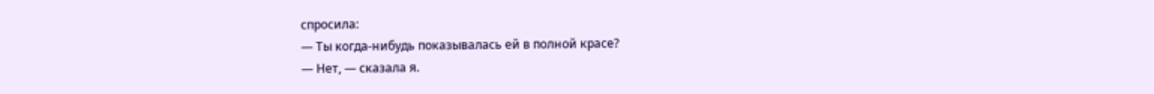спросила:
— Ты когда-нибудь показывалась ей в полной красе?
— Нет, — сказала я.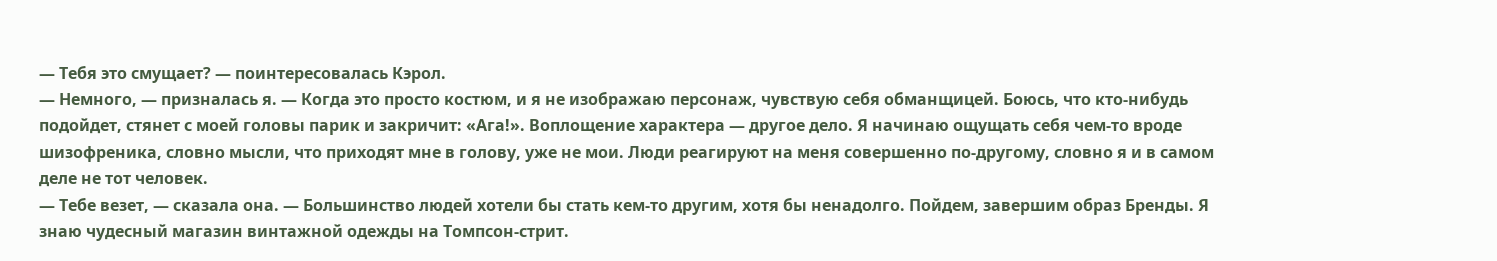— Тебя это смущает? — поинтересовалась Кэрол.
— Немного, — призналась я. — Когда это просто костюм, и я не изображаю персонаж, чувствую себя обманщицей. Боюсь, что кто-нибудь подойдет, стянет с моей головы парик и закричит: «Ага!». Воплощение характера — другое дело. Я начинаю ощущать себя чем-то вроде шизофреника, словно мысли, что приходят мне в голову, уже не мои. Люди реагируют на меня совершенно по-другому, словно я и в самом деле не тот человек.
— Тебе везет, — сказала она. — Большинство людей хотели бы стать кем-то другим, хотя бы ненадолго. Пойдем, завершим образ Бренды. Я знаю чудесный магазин винтажной одежды на Томпсон-стрит.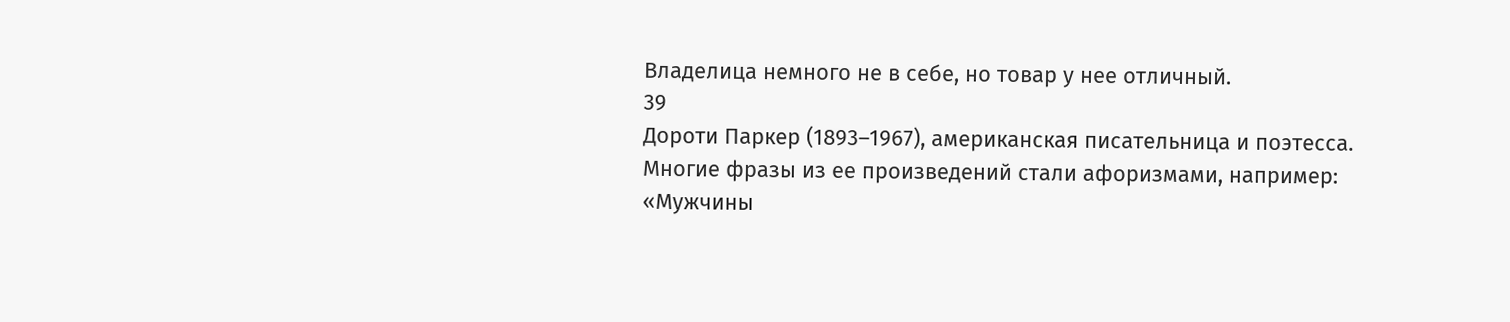Владелица немного не в себе, но товар у нее отличный.
39
Дороти Паркер (1893–1967), американская писательница и поэтесса. Многие фразы из ее произведений стали афоризмами, например: «Мужчины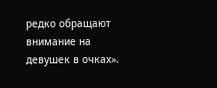редко обращают внимание на девушек в очках».